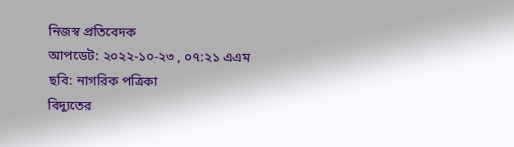নিজস্ব প্রতিবেদক
আপডেট: ২০২২-১০-২৩ , ০৭:২১ এএম
ছবি: নাগরিক পত্রিকা
বিদ্যুতের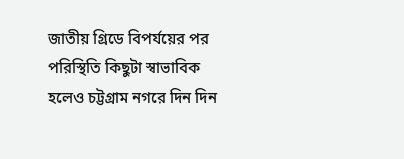জাতীয় গ্রিডে বিপর্যয়ের পর পরিস্থিতি কিছুটা স্বাভাবিক হলেও চট্টগ্রাম নগরে দিন দিন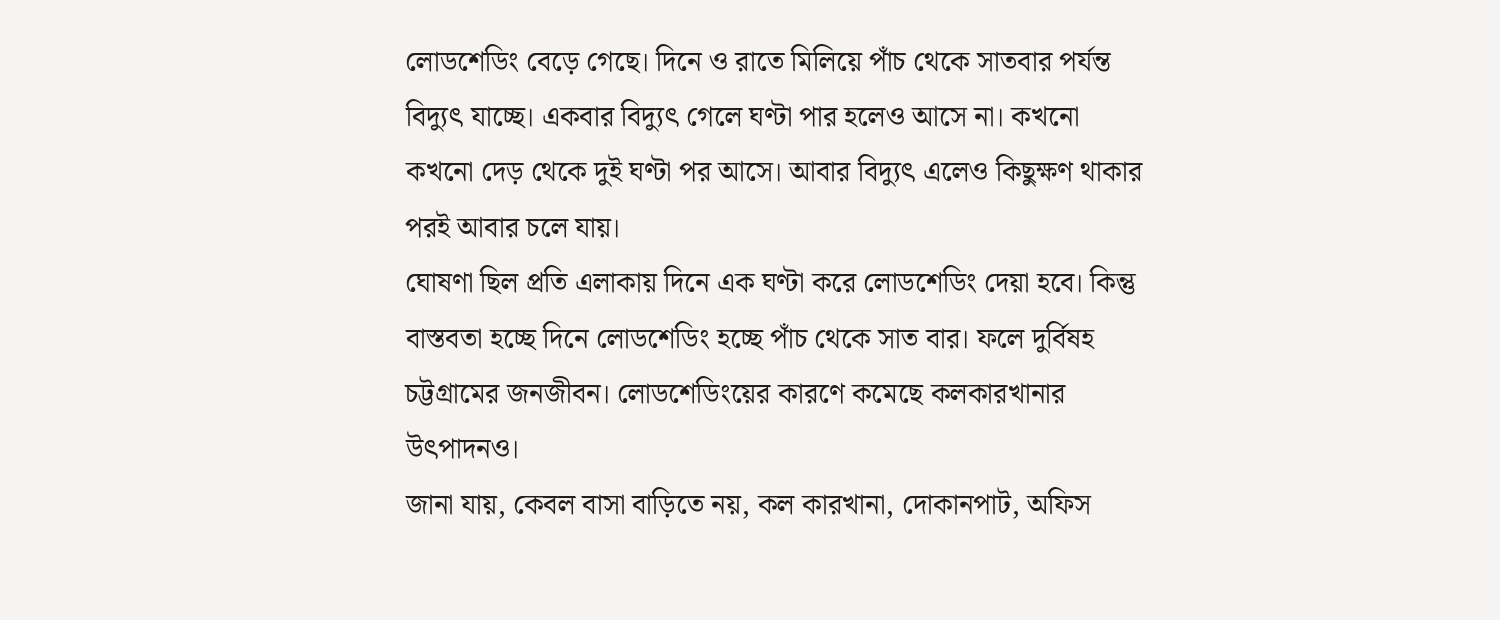লোডশেডিং বেড়ে গেছে। দিনে ও রাতে মিলিয়ে পাঁচ থেকে সাতবার পর্যন্ত বিদ্যুৎ যাচ্ছে। একবার বিদ্যুৎ গেলে ঘণ্টা পার হলেও আসে না। কখনো কখনো দেড় থেকে দুই ঘণ্টা পর আসে। আবার বিদ্যুৎ এলেও কিছুক্ষণ থাকার পরই আবার চলে যায়।
ঘোষণা ছিল প্রতি এলাকায় দিনে এক ঘণ্টা করে লোডশেডিং দেয়া হবে। কিন্তু বাস্তবতা হচ্ছে দিনে লোডশেডিং হচ্ছে পাঁচ থেকে সাত বার। ফলে দুর্বিষহ চট্টগ্রামের জনজীবন। লোডশেডিংয়ের কারণে কমেছে কলকারখানার উৎপাদনও।
জানা যায়, কেবল বাসা বাড়িতে নয়, কল কারখানা, দোকানপাট, অফিস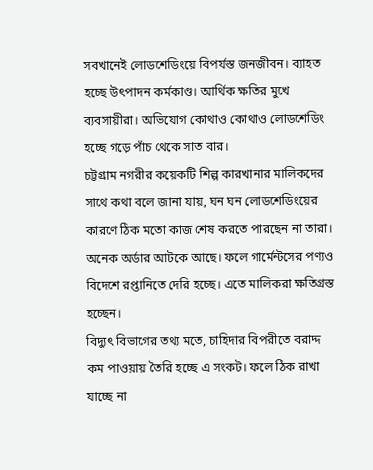সবখানেই লোডশেডিংয়ে বিপর্যস্ত জনজীবন। ব্যাহত হচ্ছে উৎপাদন কর্মকাণ্ড। আর্থিক ক্ষতির মুখে ব্যবসায়ীরা। অভিযোগ কোথাও কোথাও লোডশেডিং হচ্ছে গড়ে পাঁচ থেকে সাত বার।
চট্টগ্রাম নগরীর কয়েকটি শিল্প কারখানার মালিকদের সাথে কথা বলে জানা যায়, ঘন ঘন লোডশেডিংয়ের কারণে ঠিক মতো কাজ শেষ করতে পারছেন না তারা। অনেক অর্ডার আটকে আছে। ফলে গার্মেন্টসের পণ্যও বিদেশে রপ্তানিতে দেরি হচ্ছে। এতে মালিকরা ক্ষতিগ্রস্ত হচ্ছেন।
বিদ্যুৎ বিভাগের তথ্য মতে, চাহিদার বিপরীতে বরাদ্দ কম পাওয়ায় তৈরি হচ্ছে এ সংকট। ফলে ঠিক রাখা যাচ্ছে না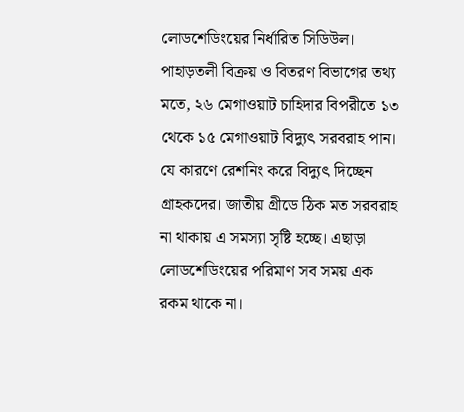লোডশেডিংয়ের নির্ধারিত সিডিউল।
পাহাড়তলী বিক্রয় ও বিতরণ বিভাগের তথ্য মতে, ২৬ মেগাওয়াট চাহিদার বিপরীতে ১৩ থেকে ১৫ মেগাওয়াট বিদ্যুৎ সরবরাহ পান। যে কারণে রেশনিং করে বিদ্যুৎ দিচ্ছেন গ্রাহকদের। জাতীয় গ্রীডে ঠিক মত সরবরাহ না থাকায় এ সমস্যা সৃষ্টি হচ্ছে। এছাড়া লোডশেডিংয়ের পরিমাণ সব সময় এক রকম থাকে না।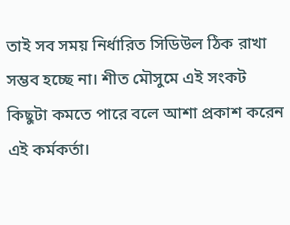তাই সব সময় নির্ধারিত সিডিউল ঠিক রাখা সম্ভব হচ্ছে না। শীত মৌসুমে এই সংকট কিছুটা কমতে পারে বলে আশা প্রকাশ করেন এই কর্মকর্তা।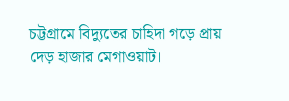চট্টগ্রামে বিদ্যুতের চাহিদা গড়ে প্রায় দেড় হাজার মেগাওয়াট।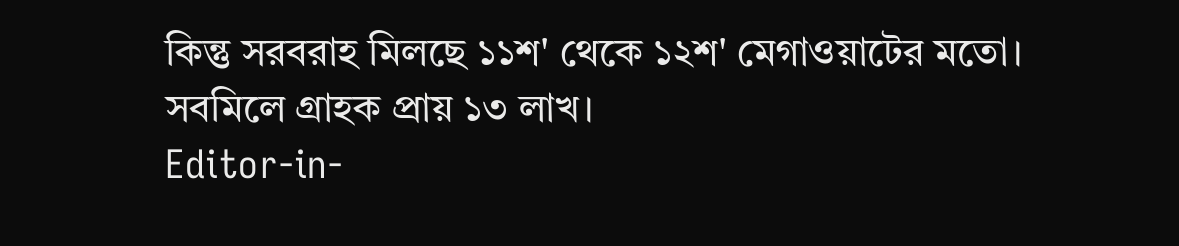কিন্তু সরবরাহ মিলছে ১১শ' থেকে ১২শ' মেগাওয়াটের মতো। সবমিলে গ্রাহক প্রায় ১৩ লাখ।
Editor-in-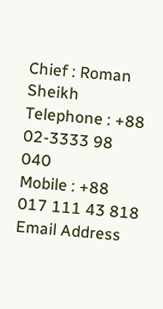Chief : Roman Sheikh
Telephone : +88 02-3333 98 040
Mobile : +88 017 111 43 818
Email Address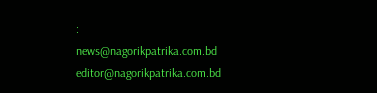:
news@nagorikpatrika.com.bd
editor@nagorikpatrika.com.bd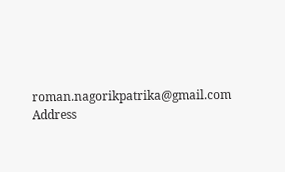roman.nagorikpatrika@gmail.com
Address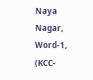Naya Nagar, Word-1, (KCC-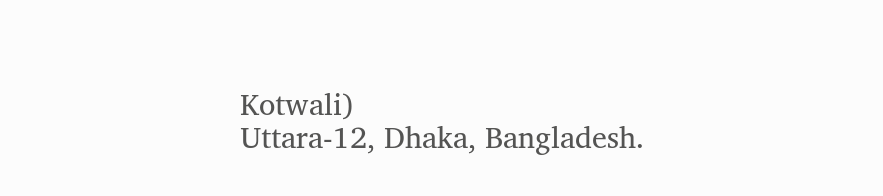Kotwali)
Uttara-12, Dhaka, Bangladesh.